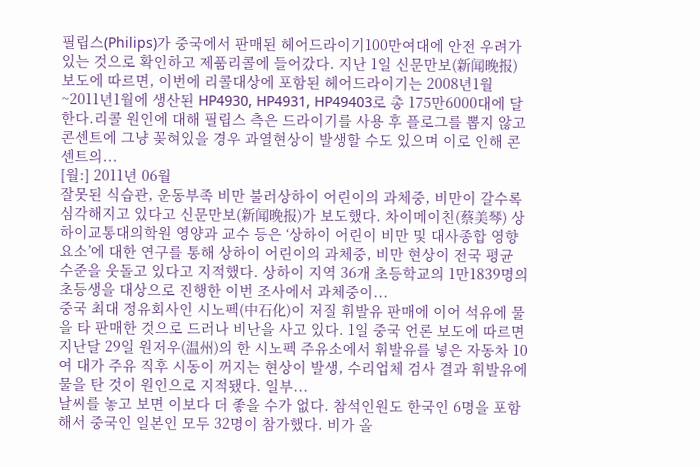필립스(Philips)가 중국에서 판매된 헤어드라이기100만여대에 안전 우려가 있는 것으로 확인하고 제품리콜에 들어갔다. 지난 1일 신문만보(新闻晚报) 보도에 따르면, 이번에 리콜대상에 포함된 헤어드라이기는 2008년1월~2011년1월에 생산된 HP4930, HP4931, HP49403로 총 175만6000대에 달한다.리콜 원인에 대해 필립스 측은 드라이기를 사용 후 플로그를 뽑지 않고 콘센트에 그냥 꽂혀있을 경우 과열현상이 발생할 수도 있으며 이로 인해 콘센트의...
[월:] 2011년 06월
잘못된 식습관, 운동부족 비만 불러상하이 어린이의 과체중, 비만이 갈수록 심각해지고 있다고 신문만보(新闻晚报)가 보도했다. 차이메이친(蔡美琴) 상하이교통대의학원 영양과 교수 등은 ‘상하이 어린이 비만 및 대사종합 영향요소’에 대한 연구를 통해 상하이 어린이의 과체중, 비만 현상이 전국 평균 수준을 웃돌고 있다고 지적했다. 상하이 지역 36개 초등학교의 1만1839명의 초등생을 대상으로 진행한 이번 조사에서 과체중이...
중국 최대 정유회사인 시노펙(中石化)이 저질 휘발유 판매에 이어 석유에 물을 타 판매한 것으로 드러나 비난을 사고 있다. 1일 중국 언론 보도에 따르면 지난달 29일 원저우(温州)의 한 시노펙 주유소에서 휘발유를 넣은 자동차 10여 대가 주유 직후 시동이 꺼지는 현상이 발생, 수리업체 검사 결과 휘발유에 물을 탄 것이 원인으로 지적됐다. 일부...
날씨를 놓고 보면 이보다 더 좋을 수가 없다. 참석인원도 한국인 6명을 포함해서 중국인 일본인 모두 32명이 참가했다. 비가 올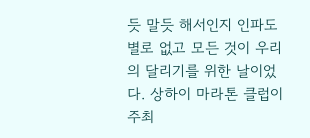듯 말듯 해서인지 인파도 별로 없고 모든 것이 우리의 달리기를 위한 날이었다. 상하이 마라톤 클럽이 주최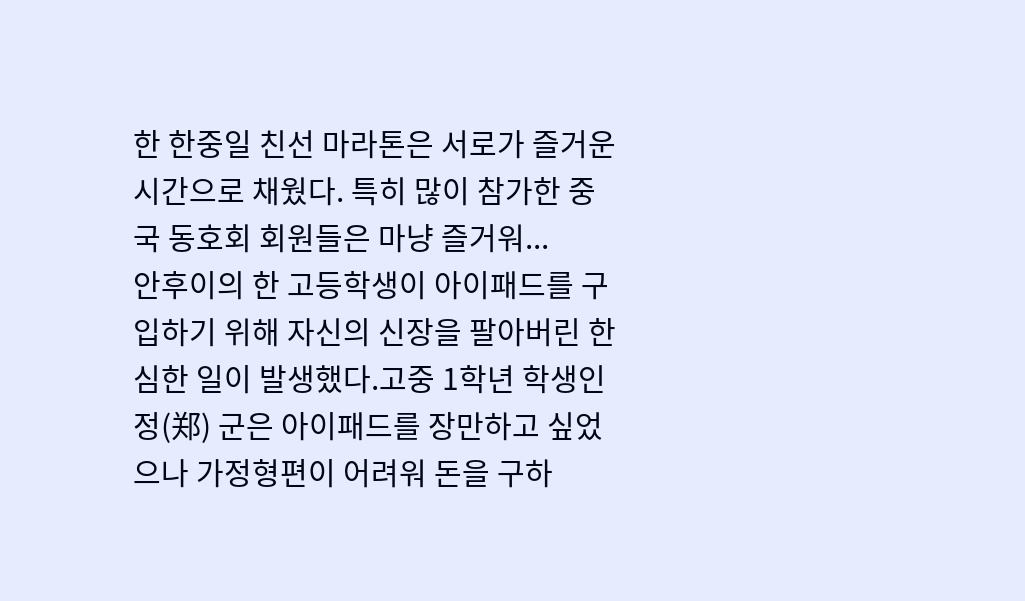한 한중일 친선 마라톤은 서로가 즐거운 시간으로 채웠다. 특히 많이 참가한 중국 동호회 회원들은 마냥 즐거워...
안후이의 한 고등학생이 아이패드를 구입하기 위해 자신의 신장을 팔아버린 한심한 일이 발생했다.고중 1학년 학생인 정(郑) 군은 아이패드를 장만하고 싶었으나 가정형편이 어려워 돈을 구하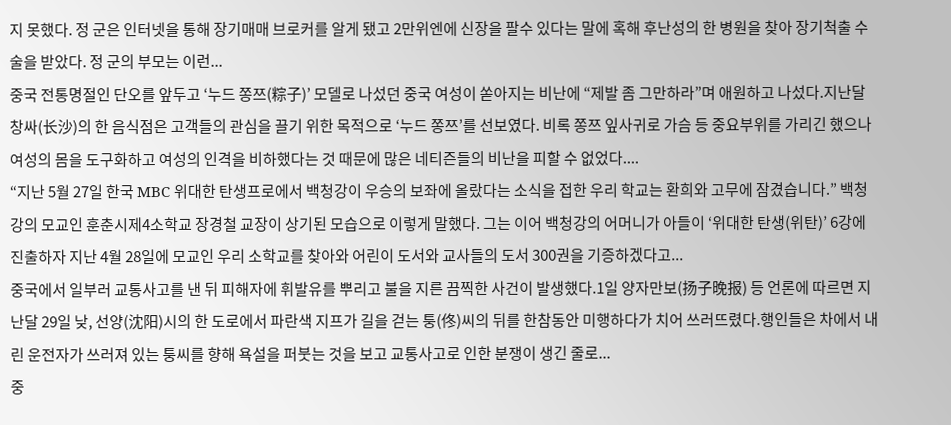지 못했다. 정 군은 인터넷을 통해 장기매매 브로커를 알게 됐고 2만위엔에 신장을 팔수 있다는 말에 혹해 후난성의 한 병원을 찾아 장기척출 수술을 받았다. 정 군의 부모는 이런...
중국 전통명절인 단오를 앞두고 ‘누드 쫑쯔(粽子)’ 모델로 나섰던 중국 여성이 쏟아지는 비난에 “제발 좀 그만하라”며 애원하고 나섰다.지난달 창싸(长沙)의 한 음식점은 고객들의 관심을 끌기 위한 목적으로 ‘누드 쫑쯔’를 선보였다. 비록 쫑쯔 잎사귀로 가슴 등 중요부위를 가리긴 했으나 여성의 몸을 도구화하고 여성의 인격을 비하했다는 것 때문에 많은 네티즌들의 비난을 피할 수 없었다....
“지난 5월 27일 한국 MBC 위대한 탄생프로에서 백청강이 우승의 보좌에 올랐다는 소식을 접한 우리 학교는 환희와 고무에 잠겼습니다.” 백청강의 모교인 훈춘시제4소학교 장경철 교장이 상기된 모습으로 이렇게 말했다. 그는 이어 백청강의 어머니가 아들이 ‘위대한 탄생(위탄)’ 6강에 진출하자 지난 4월 28일에 모교인 우리 소학교를 찾아와 어린이 도서와 교사들의 도서 300권을 기증하겠다고...
중국에서 일부러 교통사고를 낸 뒤 피해자에 휘발유를 뿌리고 불을 지른 끔찍한 사건이 발생했다.1일 양자만보(扬子晚报) 등 언론에 따르면 지난달 29일 낮, 선양(沈阳)시의 한 도로에서 파란색 지프가 길을 걷는 퉁(佟)씨의 뒤를 한참동안 미행하다가 치어 쓰러뜨렸다.행인들은 차에서 내린 운전자가 쓰러져 있는 퉁씨를 향해 욕설을 퍼붓는 것을 보고 교통사고로 인한 분쟁이 생긴 줄로...
중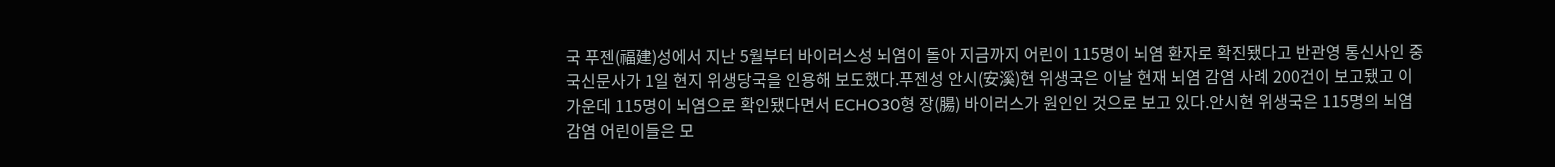국 푸젠(福建)성에서 지난 5월부터 바이러스성 뇌염이 돌아 지금까지 어린이 115명이 뇌염 환자로 확진됐다고 반관영 통신사인 중국신문사가 1일 현지 위생당국을 인용해 보도했다.푸젠성 안시(安溪)현 위생국은 이날 현재 뇌염 감염 사례 200건이 보고됐고 이 가운데 115명이 뇌염으로 확인됐다면서 ECHO30형 장(腸) 바이러스가 원인인 것으로 보고 있다.안시현 위생국은 115명의 뇌염 감염 어린이들은 모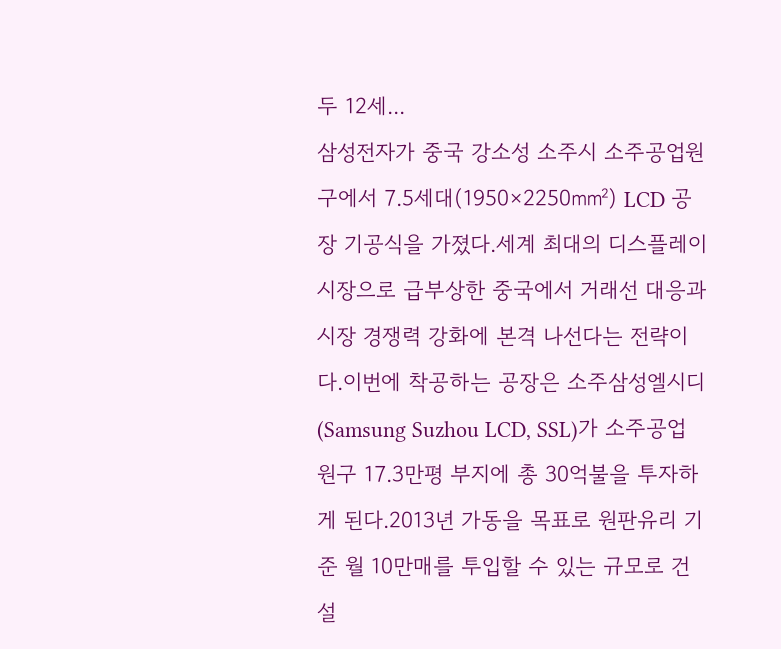두 12세...
삼성전자가 중국 강소성 소주시 소주공업원구에서 7.5세대(1950×2250㎟) LCD 공장 기공식을 가졌다.세계 최대의 디스플레이 시장으로 급부상한 중국에서 거래선 대응과 시장 경쟁력 강화에 본격 나선다는 전략이다.이번에 착공하는 공장은 소주삼성엘시디(Samsung Suzhou LCD, SSL)가 소주공업원구 17.3만평 부지에 총 30억불을 투자하게 된다.2013년 가동을 목표로 원판유리 기준 월 10만매를 투입할 수 있는 규모로 건설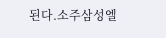된다.소주삼성엘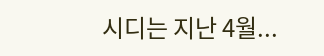시디는 지난 4월...